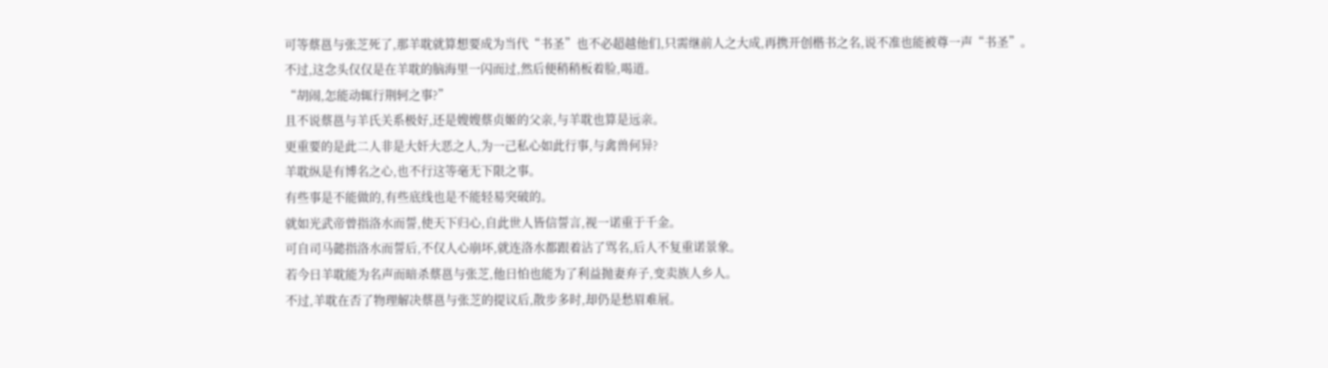可等蔡邕与张芝死了,那羊耽就算想要成为当代“书圣”也不必超越他们,只需继前人之大成,再携开创楷书之名,说不准也能被尊一声“书圣”。
不过,这念头仅仅是在羊耽的脑海里一闪而过,然后便稍稍板着脸,喝道。
“胡闹,怎能动辄行荆轲之事?”
且不说蔡邕与羊氏关系极好,还是嫂嫂蔡贞姬的父亲,与羊耽也算是远亲。
更重要的是此二人非是大奸大恶之人,为一己私心如此行事,与禽兽何异?
羊耽纵是有博名之心,也不行这等毫无下限之事。
有些事是不能做的,有些底线也是不能轻易突破的。
就如光武帝曾指洛水而誓,使天下归心,自此世人皆信誓言,视一诺重于千金。
可自司马懿指洛水而誓后,不仅人心崩坏,就连洛水都跟着沾了骂名,后人不复重诺景象。
若今日羊耽能为名声而暗杀蔡邕与张芝,他日怕也能为了利益抛妻弃子,变卖族人乡人。
不过,羊耽在否了物理解决蔡邕与张芝的提议后,散步多时,却仍是愁眉难展。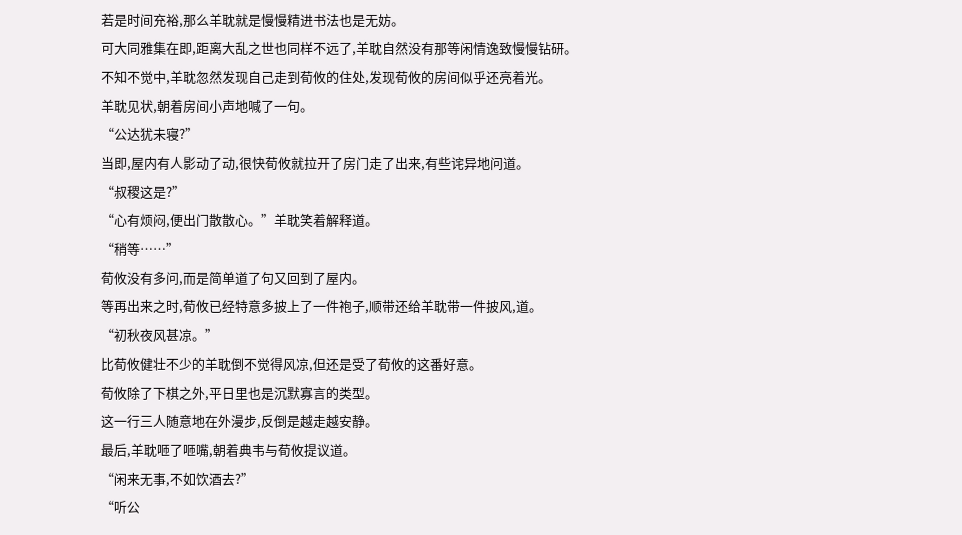若是时间充裕,那么羊耽就是慢慢精进书法也是无妨。
可大同雅集在即,距离大乱之世也同样不远了,羊耽自然没有那等闲情逸致慢慢钻研。
不知不觉中,羊耽忽然发现自己走到荀攸的住处,发现荀攸的房间似乎还亮着光。
羊耽见状,朝着房间小声地喊了一句。
“公达犹未寝?”
当即,屋内有人影动了动,很快荀攸就拉开了房门走了出来,有些诧异地问道。
“叔稷这是?”
“心有烦闷,便出门散散心。”羊耽笑着解释道。
“稍等……”
荀攸没有多问,而是简单道了句又回到了屋内。
等再出来之时,荀攸已经特意多披上了一件袍子,顺带还给羊耽带一件披风,道。
“初秋夜风甚凉。”
比荀攸健壮不少的羊耽倒不觉得风凉,但还是受了荀攸的这番好意。
荀攸除了下棋之外,平日里也是沉默寡言的类型。
这一行三人随意地在外漫步,反倒是越走越安静。
最后,羊耽咂了咂嘴,朝着典韦与荀攸提议道。
“闲来无事,不如饮酒去?”
“听公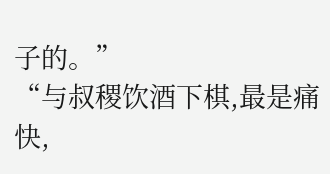子的。”
“与叔稷饮酒下棋,最是痛快,